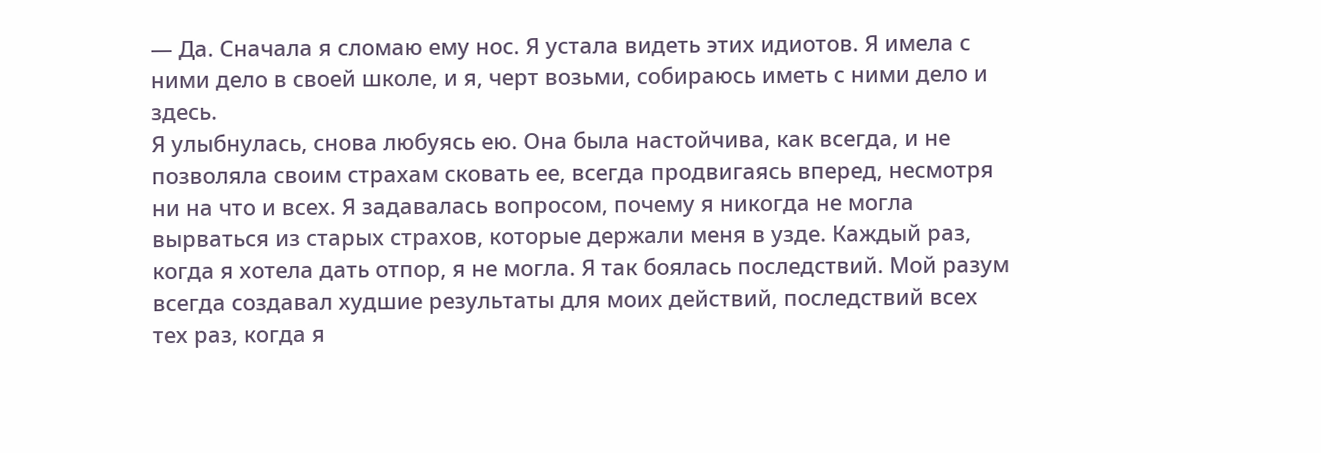— Да. Сначала я сломаю ему нос. Я устала видеть этих идиотов. Я имела с ними дело в своей школе, и я, черт возьми, собираюсь иметь с ними дело и здесь.
Я улыбнулась, снова любуясь ею. Она была настойчива, как всегда, и не позволяла своим страхам сковать ее, всегда продвигаясь вперед, несмотря ни на что и всех. Я задавалась вопросом, почему я никогда не могла вырваться из старых страхов, которые держали меня в узде. Каждый раз, когда я хотела дать отпор, я не могла. Я так боялась последствий. Мой разум всегда создавал худшие результаты для моих действий, последствий всех тех раз, когда я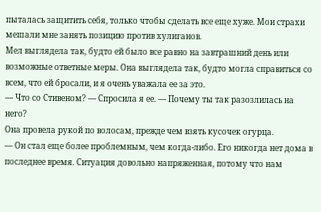пыталась защитить себя, только чтобы сделать все еще хуже. Мои страхи мешали мне занять позицию против хулиганов.
Мел выглядела так, будто ей было все равно на завтрашний день или возможные ответные меры. Она выглядела так, будто могла справиться со всем, что ей бросали, и я очень уважала ее за это.
— Что со Стивеном? — Спросила я ее. — Почему ты так разозлилась на него?
Она провела рукой по волосам, прежде чем взять кусочек огурца.
— Он стал еще более проблемным, чем когда-либо. Его никогда нет дома в последнее время. Ситуация довольно напряженная, потому что нам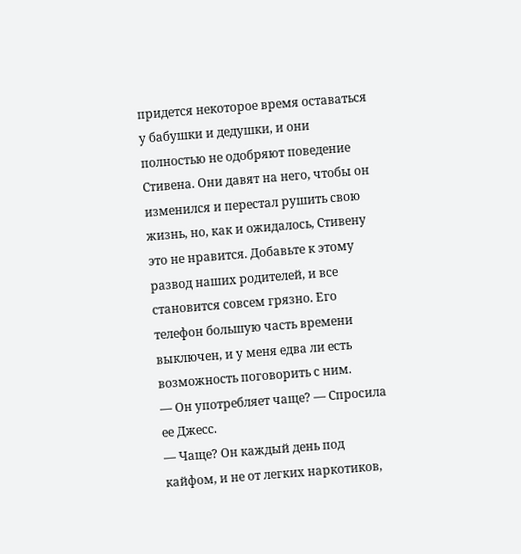придется некоторое время оставаться у бабушки и дедушки, и они полностью не одобряют поведение Стивена. Они давят на него, чтобы он изменился и перестал рушить свою жизнь, но, как и ожидалось, Стивену это не нравится. Добавьте к этому развод наших родителей, и все становится совсем грязно. Его телефон большую часть времени выключен, и у меня едва ли есть возможность поговорить с ним.
— Он употребляет чаще? — Спросила ее Джесс.
— Чаще? Он каждый день под кайфом, и не от легких наркотиков,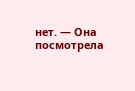нет. — Она посмотрела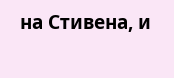на Стивена, и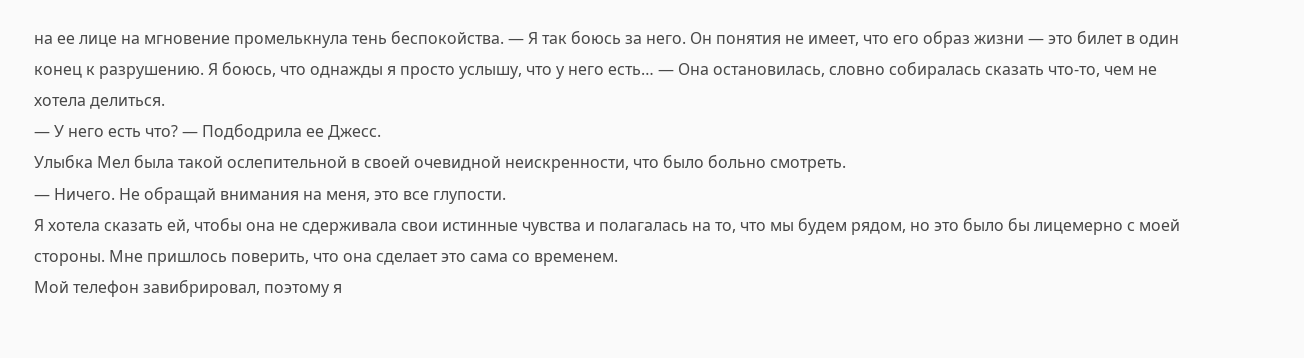на ее лице на мгновение промелькнула тень беспокойства. — Я так боюсь за него. Он понятия не имеет, что его образ жизни — это билет в один конец к разрушению. Я боюсь, что однажды я просто услышу, что у него есть… — Она остановилась, словно собиралась сказать что-то, чем не хотела делиться.
— У него есть что? — Подбодрила ее Джесс.
Улыбка Мел была такой ослепительной в своей очевидной неискренности, что было больно смотреть.
— Ничего. Не обращай внимания на меня, это все глупости.
Я хотела сказать ей, чтобы она не сдерживала свои истинные чувства и полагалась на то, что мы будем рядом, но это было бы лицемерно с моей стороны. Мне пришлось поверить, что она сделает это сама со временем.
Мой телефон завибрировал, поэтому я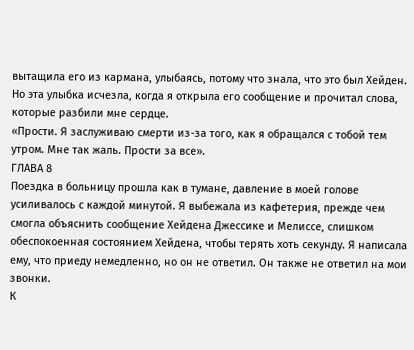вытащила его из кармана, улыбаясь, потому что знала, что это был Хейден.
Но эта улыбка исчезла, когда я открыла его сообщение и прочитал слова, которые разбили мне сердце.
«Прости. Я заслуживаю смерти из-за того, как я обращался с тобой тем утром. Мне так жаль. Прости за все».
ГЛАВА 8
Поездка в больницу прошла как в тумане, давление в моей голове усиливалось с каждой минутой. Я выбежала из кафетерия, прежде чем смогла объяснить сообщение Хейдена Джессике и Мелиссе, слишком обеспокоенная состоянием Хейдена, чтобы терять хоть секунду. Я написала ему, что приеду немедленно, но он не ответил. Он также не ответил на мои звонки.
К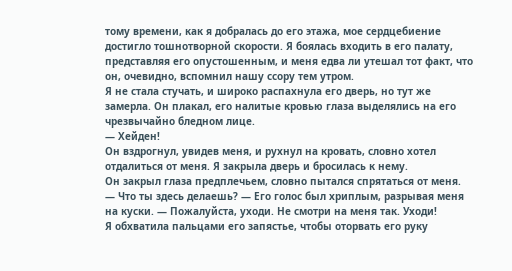тому времени, как я добралась до его этажа, мое сердцебиение достигло тошнотворной скорости. Я боялась входить в его палату, представляя его опустошенным, и меня едва ли утешал тот факт, что он, очевидно, вспомнил нашу ссору тем утром.
Я не стала стучать, и широко распахнула его дверь, но тут же замерла. Он плакал, его налитые кровью глаза выделялись на его чрезвычайно бледном лице.
— Хейден!
Он вздрогнул, увидев меня, и рухнул на кровать, словно хотел отдалиться от меня. Я закрыла дверь и бросилась к нему.
Он закрыл глаза предплечьем, словно пытался спрятаться от меня.
— Что ты здесь делаешь? — Его голос был хриплым, разрывая меня на куски. — Пожалуйста, уходи. Не смотри на меня так. Уходи!
Я обхватила пальцами его запястье, чтобы оторвать его руку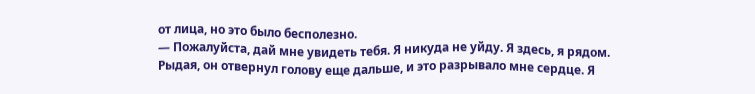от лица, но это было бесполезно.
— Пожалуйста, дай мне увидеть тебя. Я никуда не уйду. Я здесь, я рядом.
Рыдая, он отвернул голову еще дальше, и это разрывало мне сердце. Я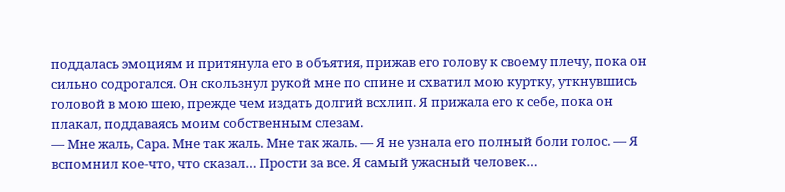поддалась эмоциям и притянула его в объятия, прижав его голову к своему плечу, пока он сильно содрогался. Он скользнул рукой мне по спине и схватил мою куртку, уткнувшись головой в мою шею, прежде чем издать долгий всхлип. Я прижала его к себе, пока он плакал, поддаваясь моим собственным слезам.
— Мне жаль, Сара. Мне так жаль. Мне так жаль. — Я не узнала его полный боли голос. — Я вспомнил кое-что, что сказал… Прости за все. Я самый ужасный человек…